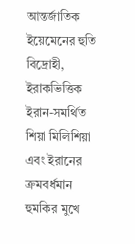আন্তর্জাতিক
ইয়েমেনের হুতি বিদ্রোহী, ইরাকভিত্তিক ইরান-সমর্থিত শিয়া মিলিশিয়া এবং ইরানের ক্রমবর্ধমান হুমকির মুখে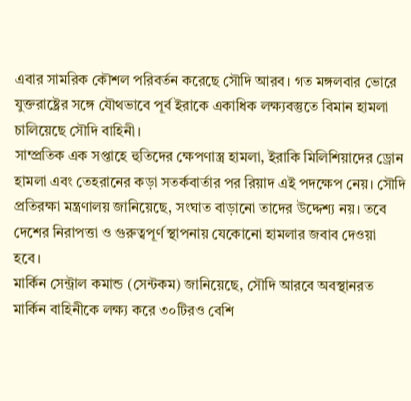এবার সামরিক কৌশল পরিবর্তন করেছে সৌদি আরব। গত মঙ্গলবার ভোরে যুক্তরাষ্ট্রের সঙ্গে যৌথভাবে পূর্ব ইরাকে একাধিক লক্ষ্যবস্তুতে বিমান হামলা চালিয়েছে সৌদি বাহিনী।
সাম্প্রতিক এক সপ্তাহে হুতিদের ক্ষেপণাস্ত্র হামলা, ইরাকি মিলিশিয়াদের ড্রোন হামলা এবং তেহরানের কড়া সতর্কবার্তার পর রিয়াদ এই পদক্ষেপ নেয়। সৌদি প্রতিরক্ষা মন্ত্রণালয় জানিয়েছে, সংঘাত বাড়ানো তাদের উদ্দেশ্য নয়। তবে দেশের নিরাপত্তা ও গুরুত্বপূর্ণ স্থাপনায় যেকোনো হামলার জবাব দেওয়া হবে।
মার্কিন সেন্ট্রাল কমান্ড (সেন্টকম) জানিয়েছে, সৌদি আরবে অবস্থানরত মার্কিন বাহিনীকে লক্ষ্য করে ৩০টিরও বেশি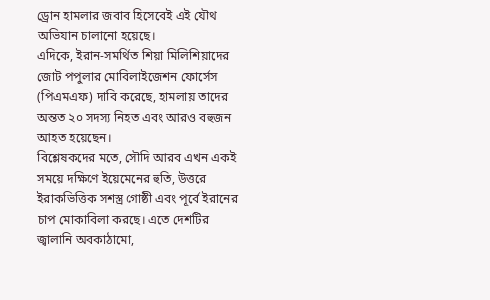ড্রোন হামলার জবাব হিসেবেই এই যৌথ অভিযান চালানো হয়েছে।
এদিকে, ইরান-সমর্থিত শিয়া মিলিশিয়াদের জোট পপুলার মোবিলাইজেশন ফোর্সেস (পিএমএফ) দাবি করেছে, হামলায় তাদের অন্তত ২০ সদস্য নিহত এবং আরও বহুজন আহত হয়েছেন।
বিশ্লেষকদের মতে, সৌদি আরব এখন একই সময়ে দক্ষিণে ইয়েমেনের হুতি, উত্তরে ইরাকভিত্তিক সশস্ত্র গোষ্ঠী এবং পূর্বে ইরানের চাপ মোকাবিলা করছে। এতে দেশটির জ্বালানি অবকাঠামো,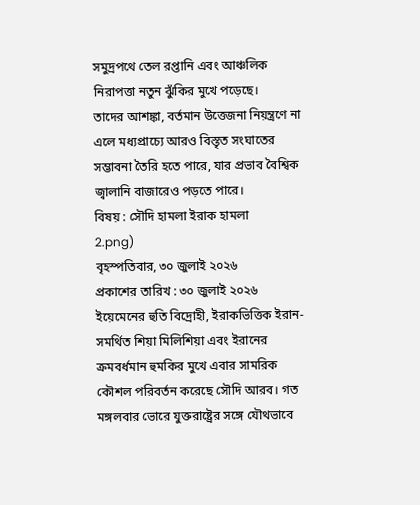সমুদ্রপথে তেল রপ্তানি এবং আঞ্চলিক নিরাপত্তা নতুন ঝুঁকির মুখে পড়েছে।
তাদের আশঙ্কা, বর্তমান উত্তেজনা নিয়ন্ত্রণে না এলে মধ্যপ্রাচ্যে আরও বিস্তৃত সংঘাতের সম্ভাবনা তৈরি হতে পারে, যার প্রভাব বৈশ্বিক জ্বালানি বাজারেও পড়তে পারে।
বিষয় : সৌদি হামলা ইরাক হামলা
2.png)
বৃহস্পতিবার, ৩০ জুলাই ২০২৬
প্রকাশের তারিখ : ৩০ জুলাই ২০২৬
ইয়েমেনের হুতি বিদ্রোহী, ইরাকভিত্তিক ইরান-সমর্থিত শিয়া মিলিশিয়া এবং ইরানের ক্রমবর্ধমান হুমকির মুখে এবার সামরিক কৌশল পরিবর্তন করেছে সৌদি আরব। গত মঙ্গলবার ভোরে যুক্তরাষ্ট্রের সঙ্গে যৌথভাবে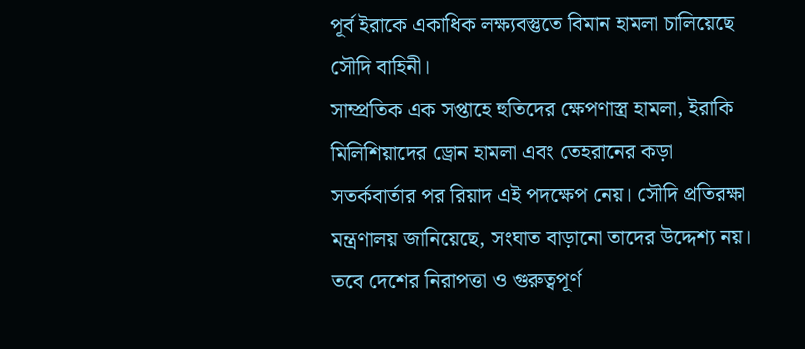পূর্ব ইরাকে একাধিক লক্ষ্যবস্তুতে বিমান হামলা চালিয়েছে সৌদি বাহিনী।
সাম্প্রতিক এক সপ্তাহে হুতিদের ক্ষেপণাস্ত্র হামলা, ইরাকি মিলিশিয়াদের ড্রোন হামলা এবং তেহরানের কড়া সতর্কবার্তার পর রিয়াদ এই পদক্ষেপ নেয়। সৌদি প্রতিরক্ষা মন্ত্রণালয় জানিয়েছে, সংঘাত বাড়ানো তাদের উদ্দেশ্য নয়। তবে দেশের নিরাপত্তা ও গুরুত্বপূর্ণ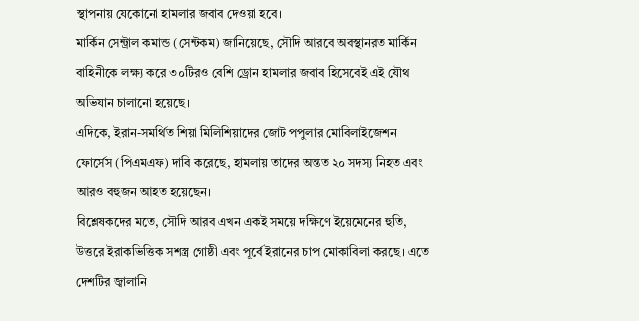স্থাপনায় যেকোনো হামলার জবাব দেওয়া হবে।
মার্কিন সেন্ট্রাল কমান্ড (সেন্টকম) জানিয়েছে, সৌদি আরবে অবস্থানরত মার্কিন বাহিনীকে লক্ষ্য করে ৩০টিরও বেশি ড্রোন হামলার জবাব হিসেবেই এই যৌথ অভিযান চালানো হয়েছে।
এদিকে, ইরান-সমর্থিত শিয়া মিলিশিয়াদের জোট পপুলার মোবিলাইজেশন ফোর্সেস (পিএমএফ) দাবি করেছে, হামলায় তাদের অন্তত ২০ সদস্য নিহত এবং আরও বহুজন আহত হয়েছেন।
বিশ্লেষকদের মতে, সৌদি আরব এখন একই সময়ে দক্ষিণে ইয়েমেনের হুতি, উত্তরে ইরাকভিত্তিক সশস্ত্র গোষ্ঠী এবং পূর্বে ইরানের চাপ মোকাবিলা করছে। এতে দেশটির জ্বালানি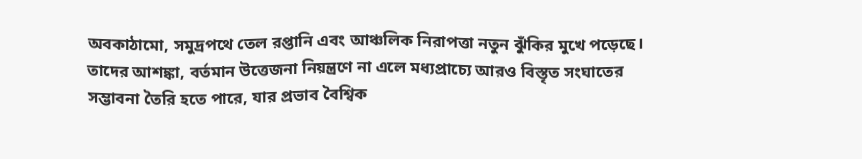অবকাঠামো, সমুদ্রপথে তেল রপ্তানি এবং আঞ্চলিক নিরাপত্তা নতুন ঝুঁকির মুখে পড়েছে।
তাদের আশঙ্কা, বর্তমান উত্তেজনা নিয়ন্ত্রণে না এলে মধ্যপ্রাচ্যে আরও বিস্তৃত সংঘাতের সম্ভাবনা তৈরি হতে পারে, যার প্রভাব বৈশ্বিক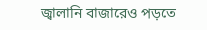জ্বালানি বাজারেও পড়তে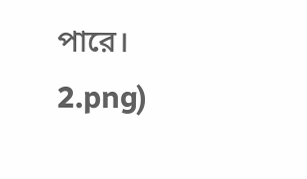পারে।
2.png)